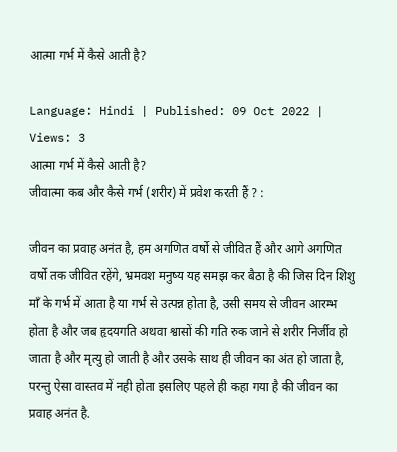आत्मा गर्भ में कैसे आती है?

Language: Hindi | Published: 09 Oct 2022 | Views: 3
आत्मा गर्भ में कैसे आती है?
जीवात्मा कब और कैसे गर्भ (शरीर) में प्रवेश करती हैं ? :

जीवन का प्रवाह अनंत है, हम अगणित वर्षो से जीवित हैं और आगे अगणित वर्षो तक जीवित रहेंगे, भ्रमवश मनुष्य यह समझ कर बैठा है की जिस दिन शिशु माँ के गर्भ में आता है या गर्भ से उत्पन्न होता है, उसी समय से जीवन आरम्भ होता है और जब हृदयगति अथवा श्वासों की गति रुक जाने से शरीर निर्जीव हो जाता है और मृत्यु हो जाती है और उसके साथ ही जीवन का अंत हो जाता है, परन्तु ऐसा वास्तव में नही होता इसलिए पहले ही कहा गया है की जीवन का प्रवाह अनंत है.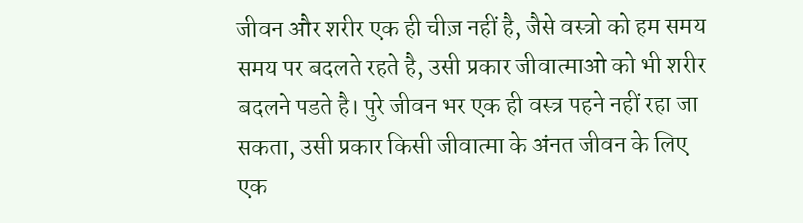जीवन और शरीर एक ही चीज़ नहीं है, जैसे वस्त्रो को हम समय समय पर बदलते रहते है, उसी प्रकार जीवात्माओ को भी शरीर बदलने पडते है। पुरे जीवन भर एक ही वस्त्र पहने नहीं रहा जा सकता, उसी प्रकार किसी जीवात्मा के अंनत जीवन के लिए एक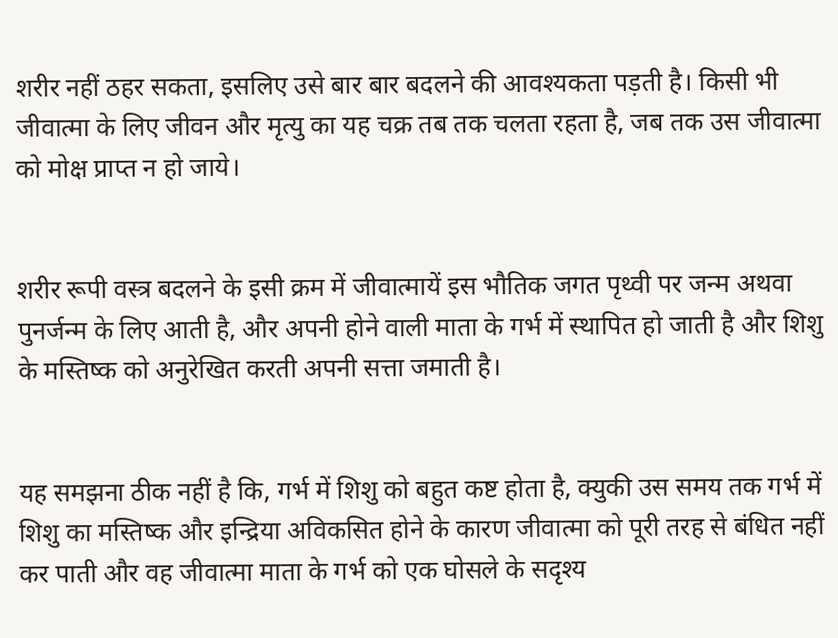शरीर नहीं ठहर सकता, इसलिए उसे बार बार बदलने की आवश्यकता पड़ती है। किसी भी जीवात्मा के लिए जीवन और मृत्यु का यह चक्र तब तक चलता रहता है, जब तक उस जीवात्मा को मोक्ष प्राप्त न हो जाये।


शरीर रूपी वस्त्र बदलने के इसी क्रम में जीवात्मायें इस भौतिक जगत पृथ्वी पर जन्म अथवा पुनर्जन्म के लिए आती है, और अपनी होने वाली माता के गर्भ में स्थापित हो जाती है और शिशु के मस्तिष्क को अनुरेखित करती अपनी सत्ता जमाती है।


यह समझना ठीक नहीं है कि, गर्भ में शिशु को बहुत कष्ट होता है, क्युकी उस समय तक गर्भ में शिशु का मस्तिष्क और इन्द्रिया अविकसित होने के कारण जीवात्मा को पूरी तरह से बंधित नहीं कर पाती और वह जीवात्मा माता के गर्भ को एक घोसले के सदृश्य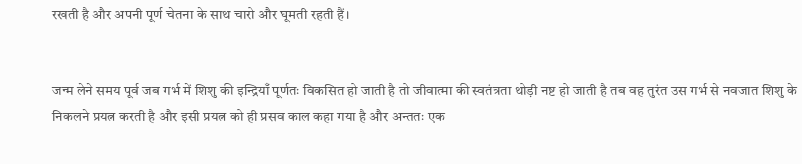रखती है और अपनी पूर्ण चेतना के साथ चारो और घूमती रहती हैं।


जन्म लेने समय पूर्व जब गर्भ में शिशु की इन्द्रियाँ पूर्णतः विकसित हो जाती है तो जीवात्मा की स्वतंत्रता थोड़ी नष्ट हो जाती है तब वह तुरंत उस गर्भ से नवजात शिशु के निकलने प्रयत्न करती है और इसी प्रयत्न को ही प्रसव काल कहा गया है और अन्ततः एक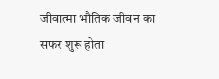जीवात्मा भौतिक जीवन का सफर शुरू होता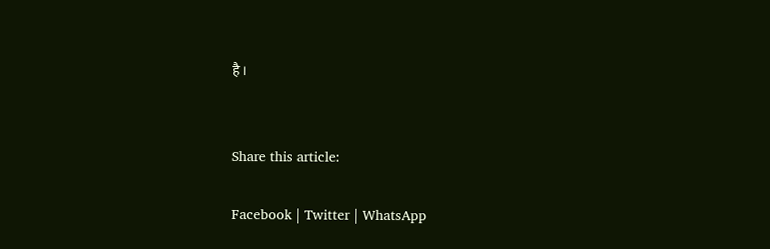है।


Share this article:

Facebook | Twitter | WhatsApp